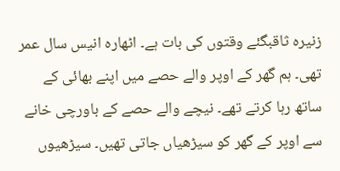زنیرہ ثاقبگئے وقتوں کی بات ہے۔ اٹھارہ انیس سال عمر تھی۔ ہم گھر کے اوپر والے حصے میں اپنے بھائی کے ساتھ رہا کرتے تھے۔ نیچے والے حصے کے باورچی خانے سے اوپر کے گھر کو سیڑھیاں جاتی تھیں۔ سیڑھیوں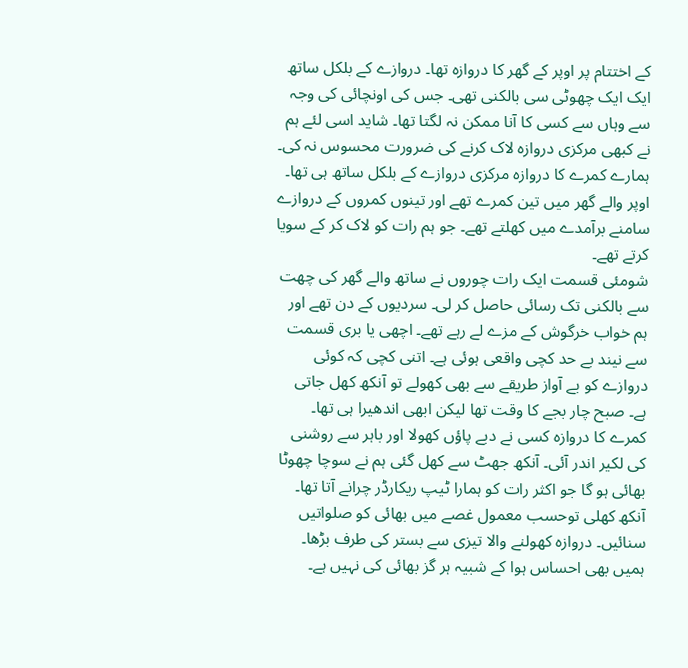کے اختتام پر اوپر کے گھر کا دروازہ تھا۔ دروازے کے بلکل ساتھ ایک ایک چھوٹی سی بالکنی تھی۔ جس کی اونچائی کی وجہ سے وہاں سے کسی کا آنا ممکن نہ لگتا تھا۔ شاید اسی لئے ہم نے کبھی مرکزی دروازہ لاک کرنے کی ضرورت محسوس نہ کی۔ ہمارے کمرے کا دروازہ مرکزی دروازے کے بلکل ساتھ ہی تھا۔ اوپر والے گھر میں تین کمرے تھے اور تینوں کمروں کے دروازے سامنے برآمدے میں کھلتے تھے۔ جو ہم رات کو لاک کر کے سویا کرتے تھے۔
شومئی قسمت ایک رات چوروں نے ساتھ والے گھر کی چھت سے بالکنی تک رسائی حاصل کر لی۔ سردیوں کے دن تھے اور ہم خواب خرگوش کے مزے لے رہے تھے۔ اچھی یا بری قسمت سے نیند بے حد کچی واقعی ہوئی ہے۔ اتنی کچی کہ کوئی دروازے کو بے آواز طریقے سے بھی کھولے تو آنکھ کھل جاتی ہے۔ صبح چار بجے کا وقت تھا لیکن ابھی اندھیرا ہی تھا۔ کمرے کا دروازہ کسی نے دبے پاؤں کھولا اور باہر سے روشنی کی لکیر اندر آئی۔ آنکھ جھٹ سے کھل گئی ہم نے سوچا چھوٹا بھائی ہو گا جو اکثر رات کو ہمارا ٹیپ ریکارڈر چرانے آتا تھا۔
آنکھ کھلی توحسب معمول غصے میں بھائی کو صلواتیں سنائیں۔ دروازہ کھولنے والا تیزی سے بستر کی طرف بڑھا۔ ہمیں بھی احساس ہوا کے شبیہ ہر گز بھائی کی نہیں ہے۔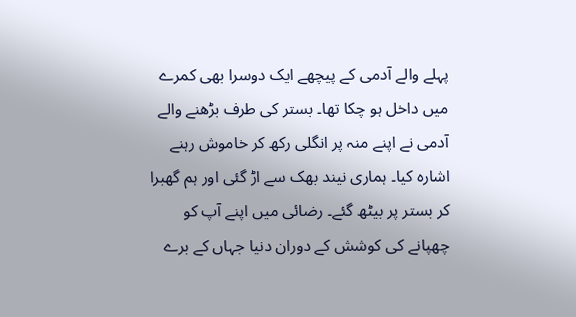پہلے والے آدمی کے پیچھے ایک دوسرا بھی کمرے میں داخل ہو چکا تھا۔ بستر کی طرف بڑھنے والے آدمی نے اپنے منہ پر انگلی رکھ کر خاموش رہنے اشارہ کیا۔ ہماری نیند بھک سے اڑ گئی اور ہم گھبرا کر بستر پر بیٹھ گئے۔ رضائی میں اپنے آپ کو چھپانے کی کوشش کے دوران دنیا جہاں کے برے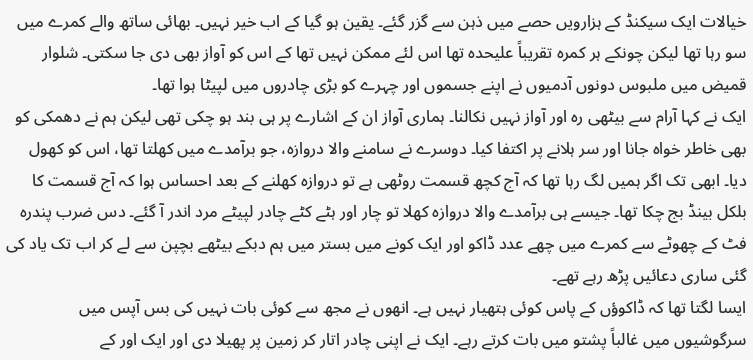خیالات ایک سیکنڈ کے ہزارویں حصے میں ذہن سے گزر گئے۔ یقین ہو گیا کے اب خیر نہیں۔ بھائی ساتھ والے کمرے میں سو رہا تھا لیکن چونکے ہر کمرہ تقریباً علیحدہ تھا اس لئے ممکن نہیں تھا کے اس کو آواز بھی دی جا سکتی۔ شلوار قمیض میں ملبوس دونوں آدمیوں نے اپنے جسموں اور چہرے کو بڑی چادروں میں لپیٹا ہوا تھا۔
ایک نے کہا آرام سے بیٹھی رہ اور آواز نہیں نکالنا۔ ہماری آواز ان کے اشارے پر ہی بند ہو چکی تھی لیکن ہم نے دھمکی کو بھی خاطر خواہ جانا اور سر ہلانے پر اکتفا کیا۔ دوسرے نے سامنے والا دروازہ، جو برآمدے میں کھلتا تھا، اس کو کھول دیا۔ ابھی تک اگر ہمیں لگ رہا تھا کہ آج کچھ قسمت روٹھی ہے تو دروازہ کھلنے کے بعد احساس ہوا کہ آج قسمت کا بلکل بینڈ بج چکا تھا۔ جیسے ہی برآمدے والا دروازہ کھلا تو چار اور ہٹے کٹے چادر لپیٹے مرد اندر آ گئے۔ دس ضرب پندرہ فٹ کے چھوٹے سے کمرے میں چھے عدد ڈاکو اور ایک کونے میں بستر میں ہم دبکے بیٹھے بچپن سے لے کر اب تک یاد کی گئی ساری دعائیں پڑھ رہے تھے۔
ایسا لگتا تھا کہ ڈاکوؤں کے پاس کوئی ہتھیار نہیں ہے۔ انھوں نے مجھ سے کوئی بات نہیں کی بس آپس میں سرگوشیوں میں غالباً پشتو میں بات کرتے رہے۔ ایک نے اپنی چادر اتار کر زمین پر پھیلا دی اور ایک اور کے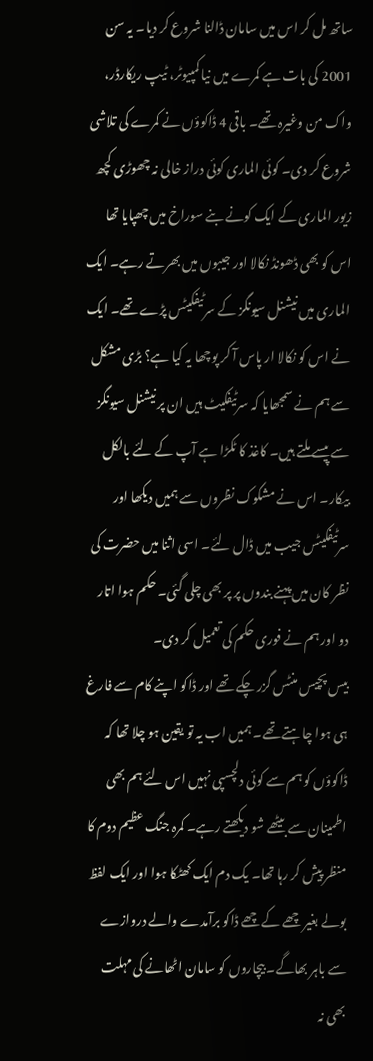ساتھ مل کر اس میں سامان ڈالنا شروع کر دیا۔ یہ سن 2001 کی بات ہے کمرے میں نیا کمپیوٹر، ٹیپ ریکارڈر، واک من وغیرہ تھے۔ باقی 4 ڈاکوؤں نے کمرے کی تلاشی شروع کر دی۔ کوئی الماری کوئی دراز خالی نہ چھوڑی کچھ زیور الماری کے ایک کونے بنے سوراخ میں چھپایا تھا اس کو بھی ڈھونڈ نکالا اور جیبوں میں بھرتے رہے۔ ایک الماری میں نیشنل سیونگز کے سرٹیفکیٹس پڑے تھے۔ ایک نے اس کو نکالا ار پاس آ کر پوچھا یہ کیا ہے؟ بڑی مشکل سے ہم نے سمجھایا کہ سرٹیفکیٹ ہیں ان پر نیشنل سیونگز سے پیسے ملتے ہیں۔ کاغذ کا ٹکڑا ہے آپ کے لئے بالکل بیکار۔ اس نے مشکوک نظروں سے ہمیں دیکھا اور سرٹیفکیٹس جیب میں ڈال لئے۔ اسی اثنا میں حضرت کی نظر کان میں پہنے بندوں پر پر بھی چلی گئی۔ حکم ہوا اتار دو اور ہم نے فوری حکم کی تعمیل کر دی۔
بیس پچیس منٹس گزر چکے تھے اور ڈاکو اپنے کام سے فارغ ہی ہوا چاہتے تھے۔ ہمیں اب یہ تو یقین ہو چلا تھا کہ ڈاکوؤں کو ہم سے کوئی دلچسپی نہیں اس لئے ہم بھی اطمینان سے بیٹھے شو دیکھتے رہے۔ کمرہ جنگ عظیم دوم کا منظر پیش کر رہا تھا۔ یک دم ایک کھٹکا ہوا اور ایک لفظ بولے بغیر چھے کے چھے ڈاکو برآمدے والے دروازے سے باہر بھاگے۔ بیچاروں کو سامان اٹھانے کی مہلت بھی نہ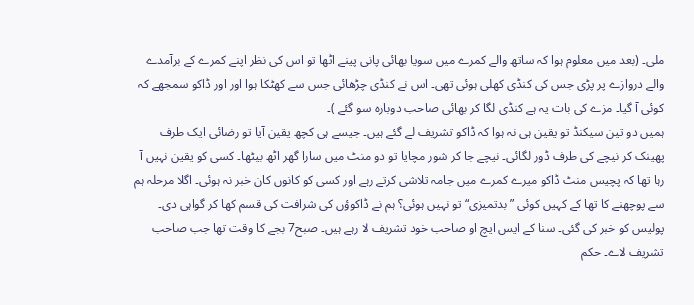ملی۔ (بعد میں معلوم ہوا کہ ساتھ والے کمرے میں سویا بھائی پانی پینے اٹھا تو اس کی نظر اپنے کمرے کے برآمدے والے دروازے پر پڑی جس کی کنڈی کھلی ہوئی تھی۔ اس نے کنڈی چڑھائی جس سے کھٹکا ہوا اور اور ڈاکو سمجھے کہ کوئی آ گیا۔ مزے کی بات یہ ہے کنڈی لگا کر بھائی صاحب دوبارہ سو گئے )۔
ہمیں دو تین سیکنڈ تو یقین ہی نہ ہوا کہ ڈاکو تشریف لے گئے ہیں۔ جیسے ہی کچھ یقین آیا تو رضائی ایک طرف پھینک کر نیچے کی طرف ڈور لگائی۔ نیچے جا کر شور مچایا تو دو منٹ میں سارا گھر اٹھ بیٹھا۔ کسی کو یقین نہیں آ رہا تھا کہ پچیس منٹ ڈاکو میرے کمرے میں جامہ تلاشی کرتے رہے اور کسی کو کانوں کان خبر نہ ہوئی۔ اگلا مرحلہ ہم سے پوچھنے کا تھا کے کہیں کوئی ”بدتمیزی“ تو نہیں ہوئی؟ ہم نے ڈاکوؤں کی شرافت کی قسم کھا کر گواہی دی۔
پولیس کو خبر کی گئی۔ سنا کے ایس ایچ او صاحب خود تشریف لا رہے ہیں۔ صبح7 بجے کا وقت تھا جب صاحب تشریف لاے۔ حکم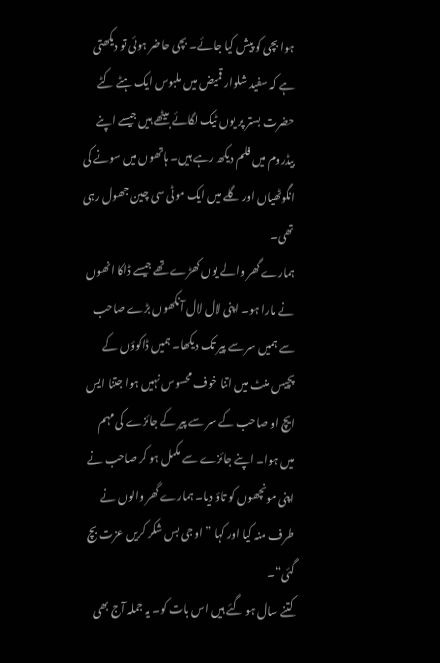ہوا بچی کو پیش کیا جائے۔ بچی حاضر ہوئی تو دیکھتی ہے کہ سفید شلوار قمیض میں ملبوس ایک ہٹے کٹے حضرت بستر پر یوں ٹیک لگائے بیٹھے ہیں جیسے اپنے بیڈروم میں فلم دیکھ رہے ہیں۔ ہاتھوں میں سونے کی انگوٹھیاں اور گلے میں ایک موٹی سی چین جھول رہی تھی۔
ہمارے گھر والے یوں کھڑے تھے جیسے ڈاکا انھوں نے مارا ہو۔ اپنی لال لال آنکھوں بڑے صاحب سے ہمیں سر سے پیر تک دیکھا۔ ہمیں ڈاکوؤں کے پچیس منٹ میں اتنا خوف محسوس نہیں ہوا جتنا ایس ایچ او صاحب کے سر سے پیر کے جائزے کی مہم میں ہوا۔ اپنے جائزے سے مکمل ہو کر صاحب نے اپنی مونچھوں کو تاؤ دیا۔ ہمارے گھر والوں نے طرف منہ کیا اور کہا ” او جی بس شکر کریں عزت بچ گئی“۔
کتنے سال ہو گئے ہیں اس بات کو۔ یہ جملہ آج بھی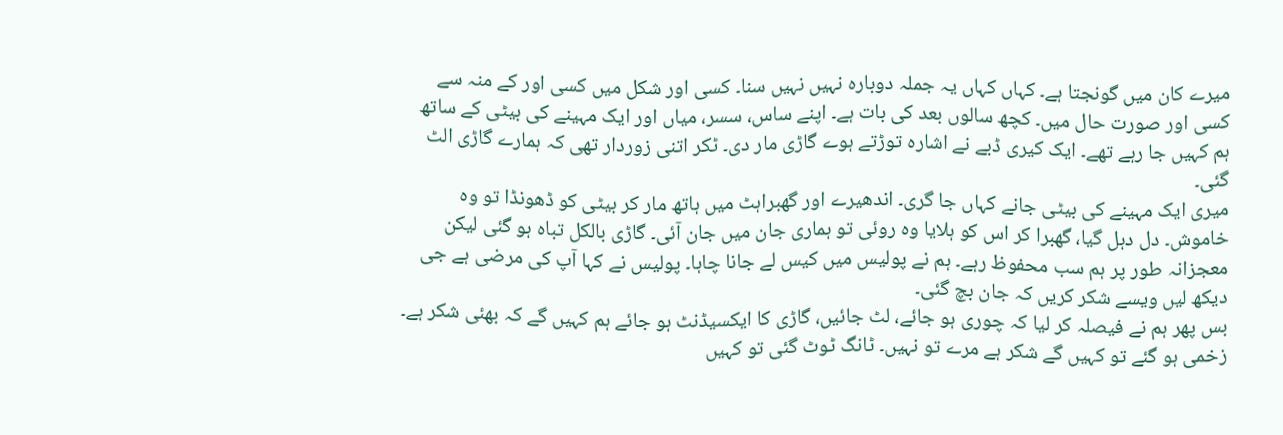میرے کان میں گونجتا ہے۔ کہاں کہاں یہ جملہ دوبارہ نہیں نہیں سنا۔ کسی اور شکل میں کسی اور کے منہ سے کسی اور صورت حال میں۔ کچھ سالوں بعد کی بات ہے۔ اپنے ساس، سسر، میاں اور ایک مہینے کی بیٹی کے ساتھ ہم کہیں جا رہے تھے۔ ایک کیری ڈبے نے اشارہ توڑتے ہوے گاڑی مار دی۔ ٹکر اتنی زوردار تھی کہ ہمارے گاڑی الٹ گئی۔
میری ایک مہینے کی بیٹی جانے کہاں جا گری۔ اندھیرے اور گھبراہٹ میں ہاتھ مار کر بیٹی کو ڈھونڈا تو وہ خاموش۔ دل دہل گیا، گھبرا کر اس کو ہلایا وہ روئی تو ہماری جان میں جان آئی۔ گاڑی بالکل تباہ ہو گئی لیکن معجزانہ طور پر ہم سب محفوظ رہے۔ ہم نے پولیس میں کیس لے جانا چاہا۔ پولیس نے کہا آپ کی مرضی ہے جی دیکھ لیں ویسے شکر کریں کہ جان بچ گئی۔
بس پھر ہم نے فیصلہ کر لیا کہ چوری ہو جائے، لٹ جائیں، گاڑی کا ایکسیڈنٹ ہو جائے ہم کہیں گے کہ بھئی شکر ہے۔ زخمی ہو گئے تو کہیں گے شکر ہے مرے تو نہیں۔ ٹانگ ٹوٹ گئی تو کہیں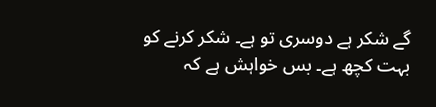گے شکر ہے دوسری تو ہے۔ شکر کرنے کو بہت کچھ ہے۔ بس خواہش ہے کہ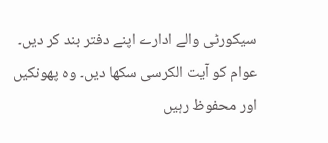سیکورٹی والے ادارے اپنے دفتر بند کر دیں۔ عوام کو آیت الکرسی سکھا دیں۔ وہ پھونکیں اور محفوظ رہیں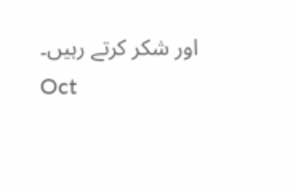اور شکر کرتے رہیں۔
Oct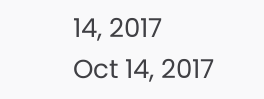14, 2017
Oct 14, 2017